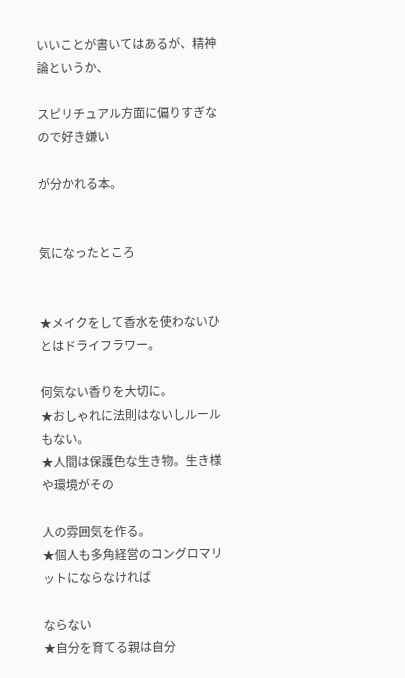いいことが書いてはあるが、精神論というか、

スピリチュアル方面に偏りすぎなので好き嫌い

が分かれる本。


気になったところ


★メイクをして香水を使わないひとはドライフラワー。

何気ない香りを大切に。
★おしゃれに法則はないしルールもない。
★人間は保護色な生き物。生き様や環境がその

人の雰囲気を作る。
★個人も多角経営のコングロマリットにならなければ

ならない
★自分を育てる親は自分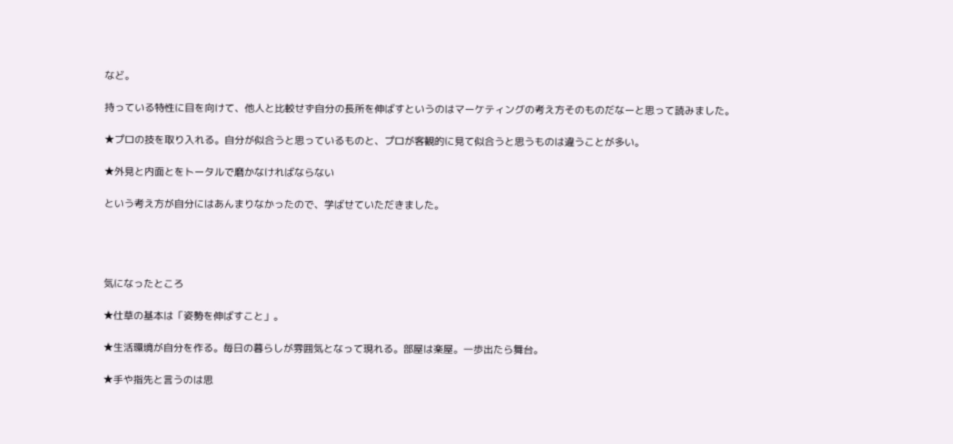など。

持っている特性に目を向けて、他人と比較せず自分の長所を伸ばすというのはマーケティングの考え方そのものだなーと思って読みました。

★プロの技を取り入れる。自分が似合うと思っているものと、プロが客観的に見て似合うと思うものは違うことが多い。

★外見と内面とをトータルで磨かなければならない

という考え方が自分にはあんまりなかったので、学ばせていただきました。




気になったところ

★仕草の基本は「姿勢を伸ばすこと」。

★生活環境が自分を作る。毎日の暮らしが雰囲気となって現れる。部屋は楽屋。一歩出たら舞台。

★手や指先と言うのは思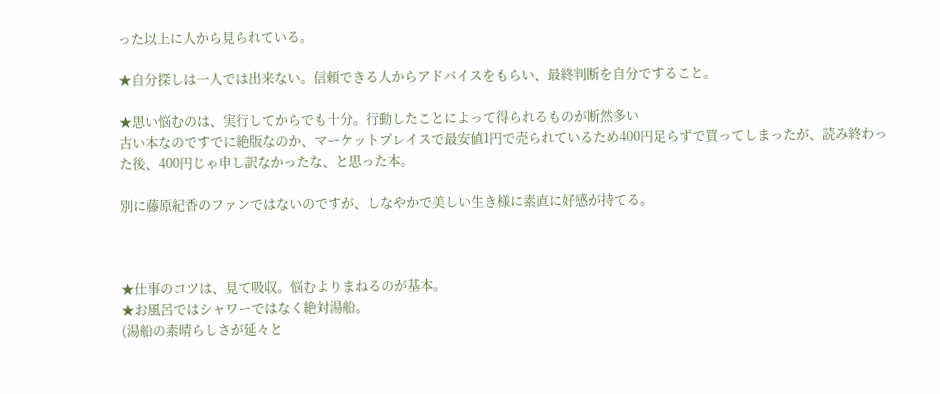った以上に人から見られている。

★自分探しは一人では出来ない。信頼できる人からアドバイスをもらい、最終判断を自分ですること。

★思い悩むのは、実行してからでも十分。行動したことによって得られるものが断然多い
古い本なのですでに絶版なのか、マーケットプレイスで最安値1円で売られているため400円足らずで買ってしまったが、読み終わった後、400円じゃ申し訳なかったな、と思った本。

別に藤原紀香のファンではないのですが、しなやかで美しい生き様に素直に好感が持てる。



★仕事のコツは、見て吸収。悩むよりまねるのが基本。
★お風呂ではシャワーではなく絶対湯船。
(湯船の素晴らしさが延々と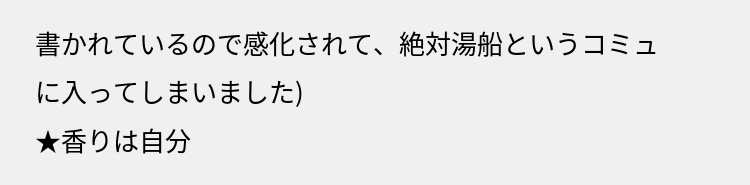書かれているので感化されて、絶対湯船というコミュに入ってしまいました)
★香りは自分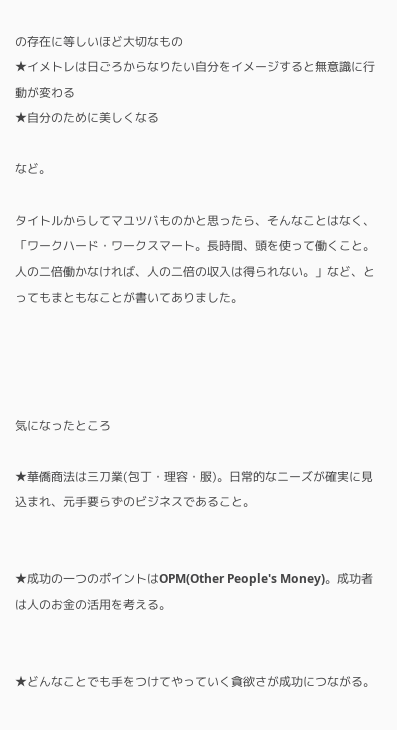の存在に等しいほど大切なもの
★イメトレは日ごろからなりたい自分をイメージすると無意識に行動が変わる
★自分のために美しくなる

など。

タイトルからしてマユツバものかと思ったら、そんなことはなく、「ワークハード・ワークスマート。長時間、頭を使って働くこと。人の二倍働かなければ、人の二倍の収入は得られない。」など、とってもまともなことが書いてありました。




気になったところ

★華僑商法は三刀業(包丁・理容・服)。日常的なニーズが確実に見込まれ、元手要らずのビジネスであること。


★成功の一つのポイントはOPM(Other People's Money)。成功者は人のお金の活用を考える。


★どんなことでも手をつけてやっていく貪欲さが成功につながる。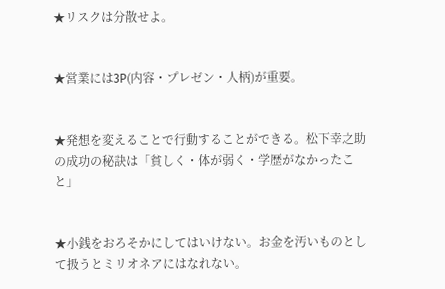★リスクは分散せよ。


★営業には3P(内容・プレゼン・人柄)が重要。


★発想を変えることで行動することができる。松下幸之助の成功の秘訣は「貧しく・体が弱く・学歴がなかったこと」


★小銭をおろそかにしてはいけない。お金を汚いものとして扱うとミリオネアにはなれない。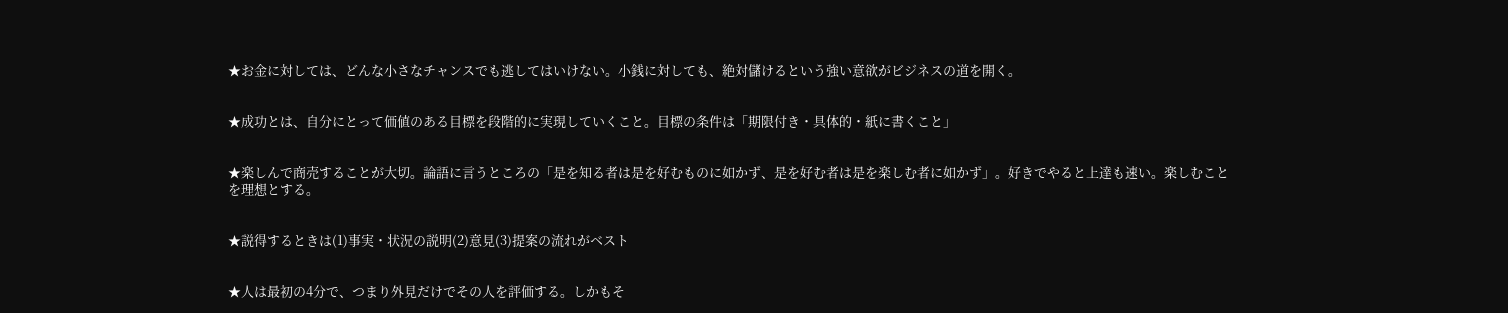★お金に対しては、どんな小さなチャンスでも逃してはいけない。小銭に対しても、絶対儲けるという強い意欲がビジネスの道を開く。


★成功とは、自分にとって価値のある目標を段階的に実現していくこと。目標の条件は「期限付き・具体的・紙に書くこと」


★楽しんで商売することが大切。論語に言うところの「是を知る者は是を好むものに如かず、是を好む者は是を楽しむ者に如かず」。好きでやると上達も速い。楽しむことを理想とする。


★説得するときは(1)事実・状況の説明(2)意見(3)提案の流れがベスト


★人は最初の4分で、つまり外見だけでその人を評価する。しかもそ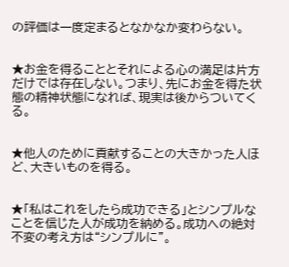の評価は一度定まるとなかなか変わらない。


★お金を得ることとそれによる心の満足は片方だけでは存在しない。つまり、先にお金を得た状態の精神状態になれば、現実は後からついてくる。


★他人のために貢献することの大きかった人ほど、大きいものを得る。


★「私はこれをしたら成功できる」とシンプルなことを信じた人が成功を納める。成功への絶対不変の考え方は“シンプルに”。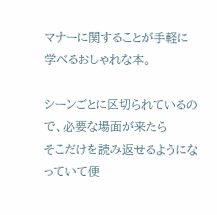マナーに関することが手軽に学べるおしゃれな本。

シーンごとに区切られているので、必要な場面が来たら
そこだけを読み返せるようになっていて便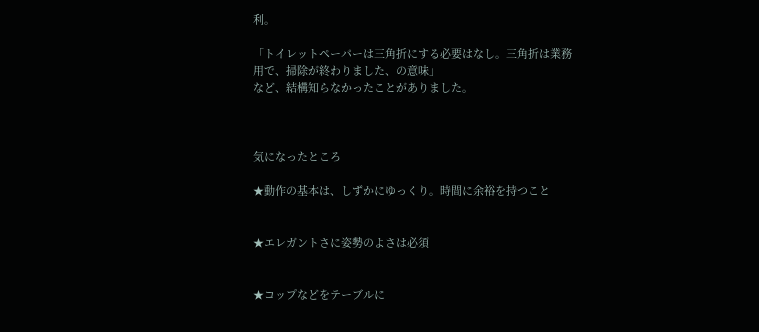利。

「トイレットペーパーは三角折にする必要はなし。三角折は業務用で、掃除が終わりました、の意味」
など、結構知らなかったことがありました。



気になったところ

★動作の基本は、しずかにゆっくり。時間に余裕を持つこと


★エレガントさに姿勢のよさは必須


★コップなどをテーブルに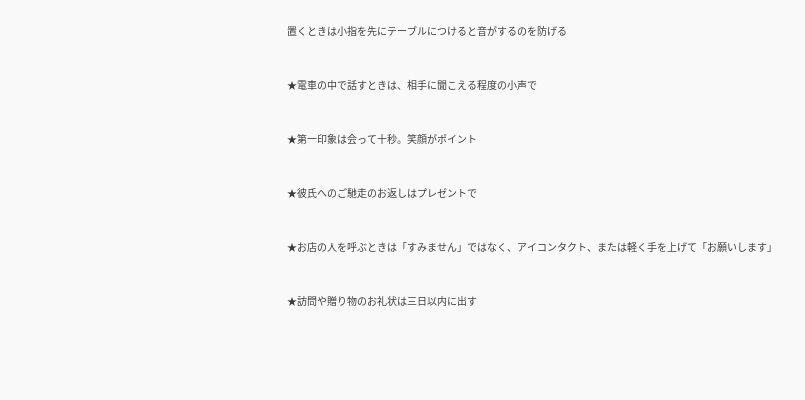置くときは小指を先にテーブルにつけると音がするのを防げる


★電車の中で話すときは、相手に聞こえる程度の小声で


★第一印象は会って十秒。笑顔がポイント


★彼氏へのご馳走のお返しはプレゼントで


★お店の人を呼ぶときは「すみません」ではなく、アイコンタクト、または軽く手を上げて「お願いします」


★訪問や贈り物のお礼状は三日以内に出す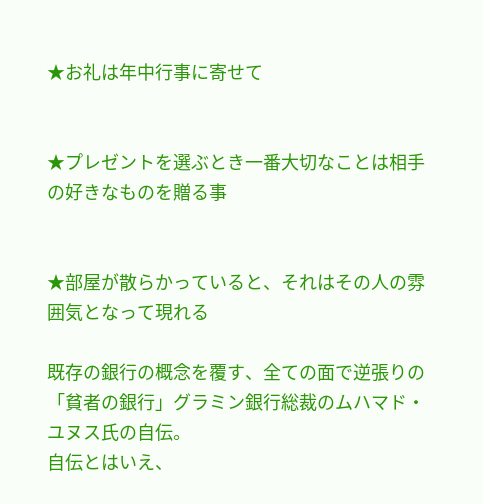★お礼は年中行事に寄せて


★プレゼントを選ぶとき一番大切なことは相手の好きなものを贈る事


★部屋が散らかっていると、それはその人の雰囲気となって現れる

既存の銀行の概念を覆す、全ての面で逆張りの「貧者の銀行」グラミン銀行総裁のムハマド・ユヌス氏の自伝。
自伝とはいえ、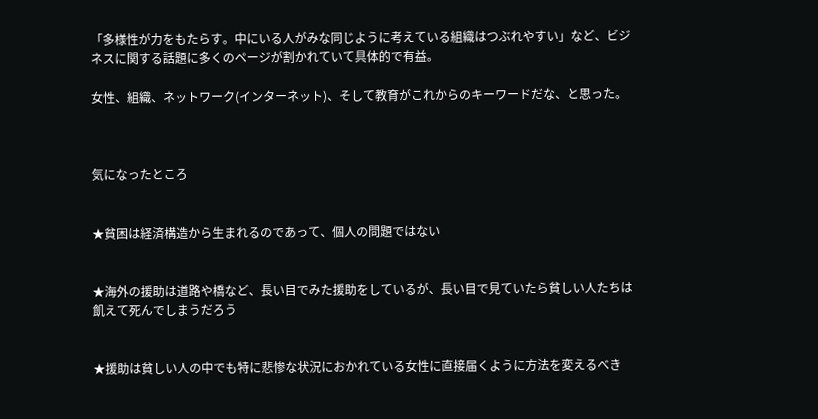「多様性が力をもたらす。中にいる人がみな同じように考えている組織はつぶれやすい」など、ビジネスに関する話題に多くのページが割かれていて具体的で有益。

女性、組織、ネットワーク(インターネット)、そして教育がこれからのキーワードだな、と思った。



気になったところ


★貧困は経済構造から生まれるのであって、個人の問題ではない


★海外の援助は道路や橋など、長い目でみた援助をしているが、長い目で見ていたら貧しい人たちは飢えて死んでしまうだろう


★援助は貧しい人の中でも特に悲惨な状況におかれている女性に直接届くように方法を変えるべき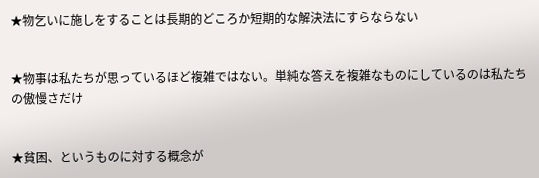★物乞いに施しをすることは長期的どころか短期的な解決法にすらならない


★物事は私たちが思っているほど複雑ではない。単純な答えを複雑なものにしているのは私たちの傲慢さだけ


★貧困、というものに対する概念が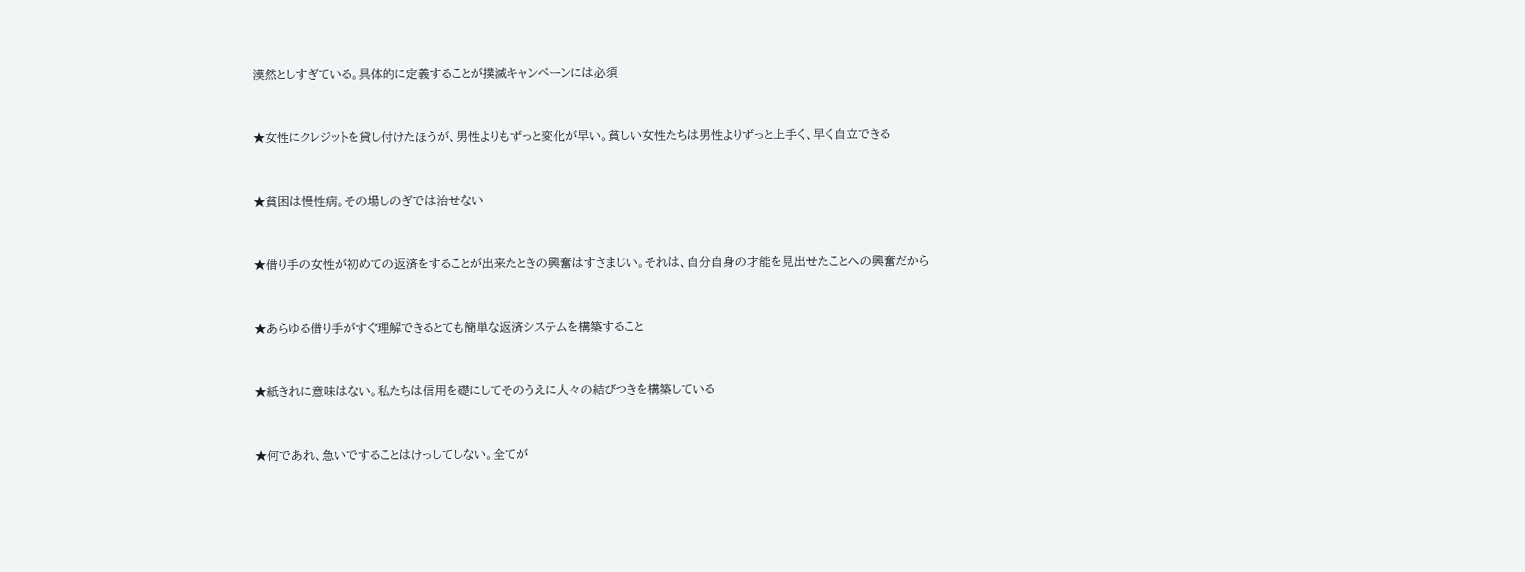漠然としすぎている。具体的に定義することが撲滅キャンペーンには必須


★女性にクレジットを貸し付けたほうが、男性よりもずっと変化が早い。貧しい女性たちは男性よりずっと上手く、早く自立できる


★貧困は慢性病。その場しのぎでは治せない


★借り手の女性が初めての返済をすることが出来たときの興奮はすさまじい。それは、自分自身の才能を見出せたことへの興奮だから


★あらゆる借り手がすぐ理解できるとても簡単な返済システムを構築すること


★紙きれに意味はない。私たちは信用を礎にしてそのうえに人々の結びつきを構築している


★何であれ、急いですることはけっしてしない。全てが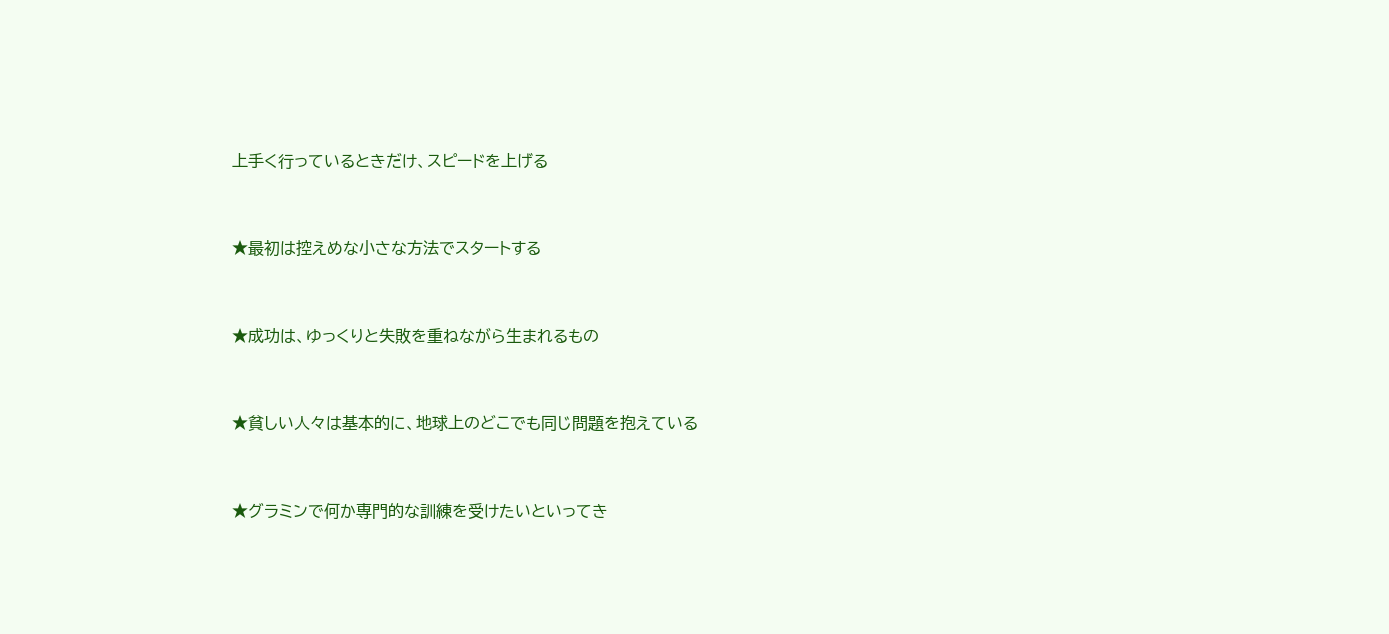上手く行っているときだけ、スピードを上げる


★最初は控えめな小さな方法でスタートする


★成功は、ゆっくりと失敗を重ねながら生まれるもの


★貧しい人々は基本的に、地球上のどこでも同じ問題を抱えている


★グラミンで何か専門的な訓練を受けたいといってき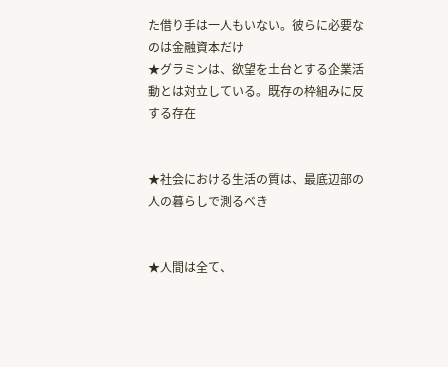た借り手は一人もいない。彼らに必要なのは金融資本だけ
★グラミンは、欲望を土台とする企業活動とは対立している。既存の枠組みに反する存在


★社会における生活の質は、最底辺部の人の暮らしで測るべき


★人間は全て、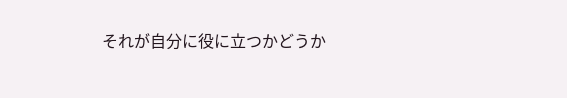それが自分に役に立つかどうか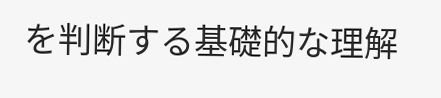を判断する基礎的な理解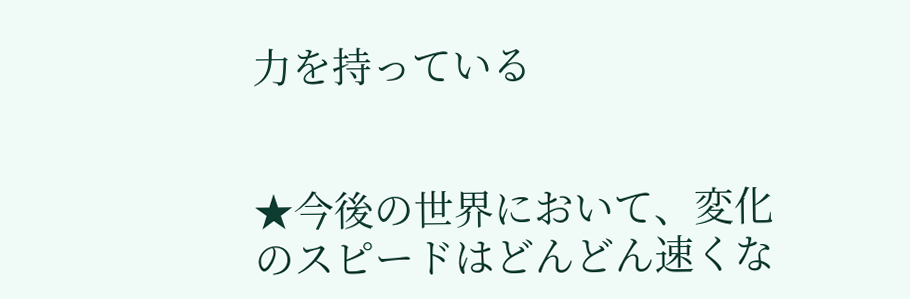力を持っている


★今後の世界において、変化のスピードはどんどん速くな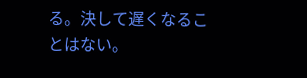る。決して遅くなることはない。